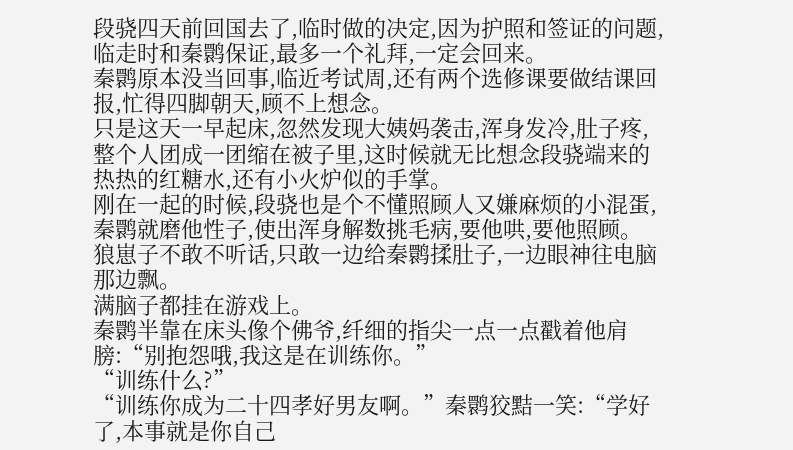段骁四天前回国去了,临时做的决定,因为护照和签证的问题,临走时和秦鹮保证,最多一个礼拜,一定会回来。
秦鹮原本没当回事,临近考试周,还有两个选修课要做结课回报,忙得四脚朝天,顾不上想念。
只是这天一早起床,忽然发现大姨妈袭击,浑身发冷,肚子疼,整个人团成一团缩在被子里,这时候就无比想念段骁端来的热热的红糖水,还有小火炉似的手掌。
刚在一起的时候,段骁也是个不懂照顾人又嫌麻烦的小混蛋,秦鹮就磨他性子,使出浑身解数挑毛病,要他哄,要他照顾。
狼崽子不敢不听话,只敢一边给秦鹮揉肚子,一边眼神往电脑那边飘。
满脑子都挂在游戏上。
秦鹮半靠在床头像个佛爷,纤细的指尖一点一点戳着他肩膀:“别抱怨哦,我这是在训练你。”
“训练什么?”
“训练你成为二十四孝好男友啊。”秦鹮狡黠一笑:“学好了,本事就是你自己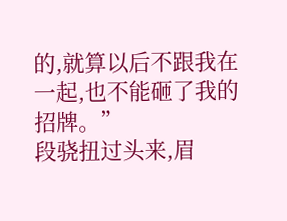的,就算以后不跟我在一起,也不能砸了我的招牌。”
段骁扭过头来,眉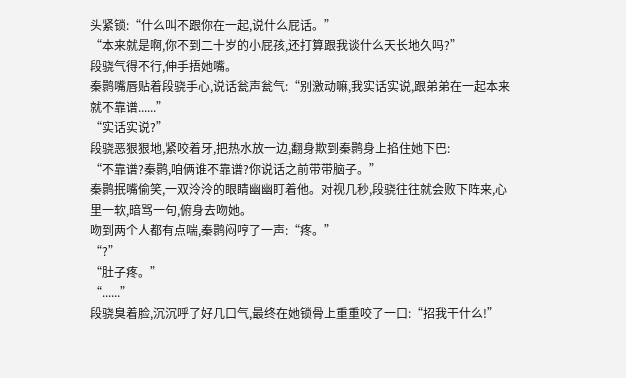头紧锁:“什么叫不跟你在一起,说什么屁话。”
“本来就是啊,你不到二十岁的小屁孩,还打算跟我谈什么天长地久吗?”
段骁气得不行,伸手捂她嘴。
秦鹮嘴唇贴着段骁手心,说话瓮声瓮气:“别激动嘛,我实话实说,跟弟弟在一起本来就不靠谱......”
“实话实说?”
段骁恶狠狠地,紧咬着牙,把热水放一边,翻身欺到秦鹮身上掐住她下巴:
“不靠谱?秦鹮,咱俩谁不靠谱?你说话之前带带脑子。”
秦鹮抿嘴偷笑,一双泠泠的眼睛幽幽盯着他。对视几秒,段骁往往就会败下阵来,心里一软,暗骂一句,俯身去吻她。
吻到两个人都有点喘,秦鹮闷哼了一声:“疼。”
“?”
“肚子疼。”
“......”
段骁臭着脸,沉沉呼了好几口气,最终在她锁骨上重重咬了一口:“招我干什么!”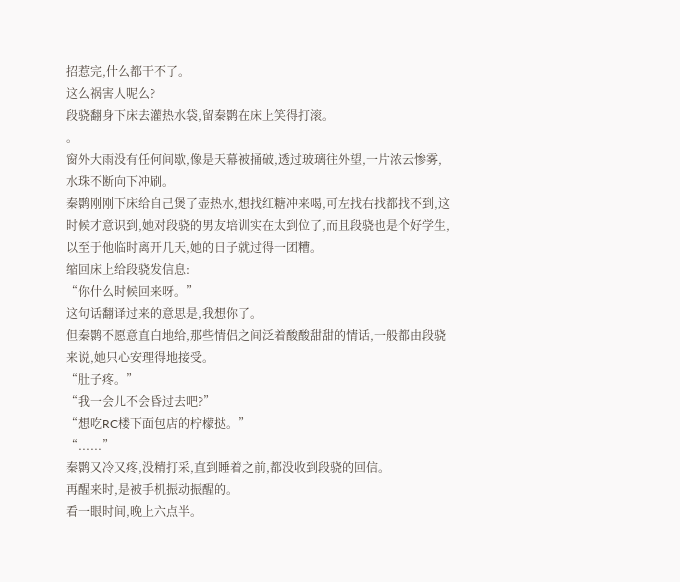招惹完,什么都干不了。
这么祸害人呢么?
段骁翻身下床去灌热水袋,留秦鹮在床上笑得打滚。
。
窗外大雨没有任何间歇,像是天幕被捅破,透过玻璃往外望,一片浓云惨雾,水珠不断向下冲刷。
秦鹮刚刚下床给自己煲了壶热水,想找红糖冲来喝,可左找右找都找不到,这时候才意识到,她对段骁的男友培训实在太到位了,而且段骁也是个好学生,以至于他临时离开几天,她的日子就过得一团糟。
缩回床上给段骁发信息:
“你什么时候回来呀。”
这句话翻译过来的意思是,我想你了。
但秦鹮不愿意直白地给,那些情侣之间泛着酸酸甜甜的情话,一般都由段骁来说,她只心安理得地接受。
“肚子疼。”
“我一会儿不会昏过去吧?”
“想吃RC楼下面包店的柠檬挞。”
“......”
秦鹮又冷又疼,没精打采,直到睡着之前,都没收到段骁的回信。
再醒来时,是被手机振动振醒的。
看一眼时间,晚上六点半。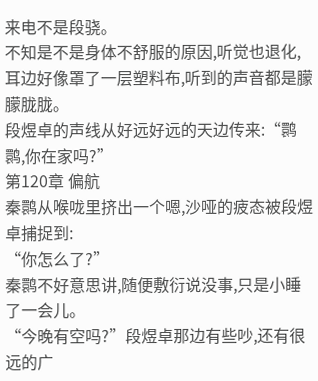来电不是段骁。
不知是不是身体不舒服的原因,听觉也退化,耳边好像罩了一层塑料布,听到的声音都是朦朦胧胧。
段煜卓的声线从好远好远的天边传来:“鹮鹮,你在家吗?”
第120章 偏航
秦鹮从喉咙里挤出一个嗯,沙哑的疲态被段煜卓捕捉到:
“你怎么了?”
秦鹮不好意思讲,随便敷衍说没事,只是小睡了一会儿。
“今晚有空吗?”段煜卓那边有些吵,还有很远的广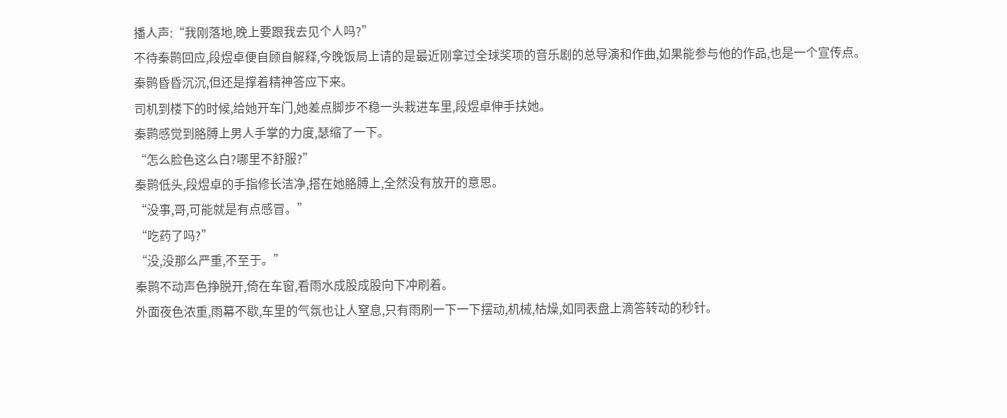播人声:“我刚落地,晚上要跟我去见个人吗?”
不待秦鹮回应,段煜卓便自顾自解释,今晚饭局上请的是最近刚拿过全球奖项的音乐剧的总导演和作曲,如果能参与他的作品,也是一个宣传点。
秦鹮昏昏沉沉,但还是撑着精神答应下来。
司机到楼下的时候,给她开车门,她差点脚步不稳一头栽进车里,段煜卓伸手扶她。
秦鹮感觉到胳膊上男人手掌的力度,瑟缩了一下。
“怎么脸色这么白?哪里不舒服?”
秦鹮低头,段煜卓的手指修长洁净,搭在她胳膊上,全然没有放开的意思。
“没事,哥,可能就是有点感冒。”
“吃药了吗?”
“没,没那么严重,不至于。”
秦鹮不动声色挣脱开,倚在车窗,看雨水成股成股向下冲刷着。
外面夜色浓重,雨幕不歇,车里的气氛也让人窒息,只有雨刷一下一下摆动,机械,枯燥,如同表盘上滴答转动的秒针。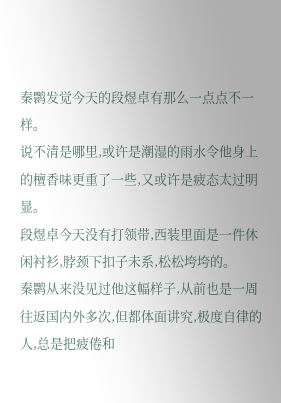秦鹮发觉今天的段煜卓有那么一点点不一样。
说不清是哪里,或许是潮湿的雨水令他身上的檀香味更重了一些,又或许是疲态太过明显。
段煜卓今天没有打领带,西装里面是一件休闲衬衫,脖颈下扣子未系,松松垮垮的。
秦鹮从来没见过他这幅样子,从前也是一周往返国内外多次,但都体面讲究,极度自律的人,总是把疲倦和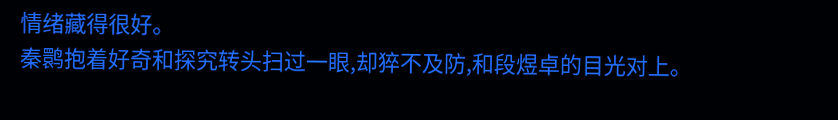情绪藏得很好。
秦鹮抱着好奇和探究转头扫过一眼,却猝不及防,和段煜卓的目光对上。